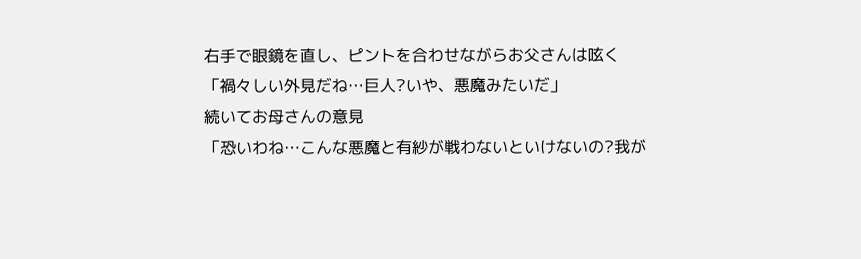右手で眼鏡を直し、ピントを合わせながらお父さんは呟く
「禍々しい外見だね…巨人?いや、悪魔みたいだ」
続いてお母さんの意見
「恐いわね…こんな悪魔と有紗が戦わないといけないの?我が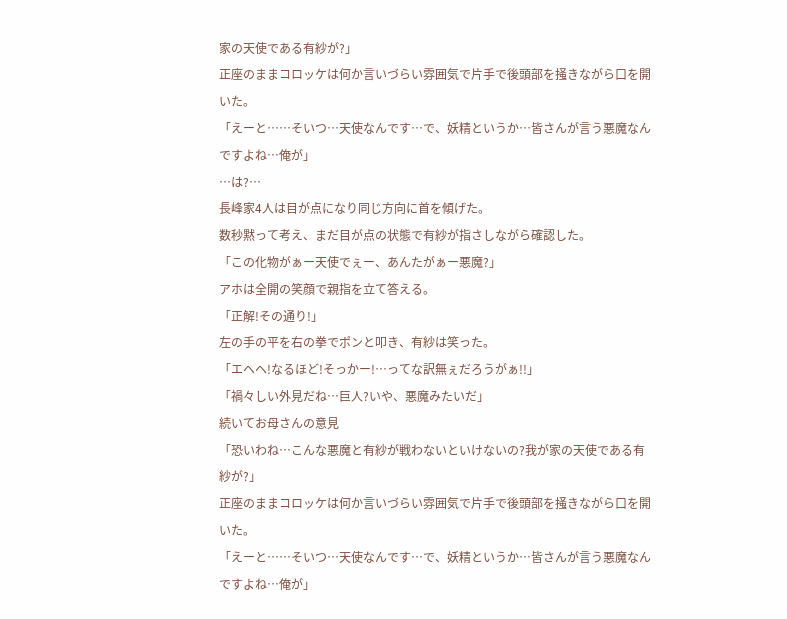家の天使である有紗が?」
正座のままコロッケは何か言いづらい雰囲気で片手で後頭部を掻きながら口を開いた。
「えーと……そいつ…天使なんです…で、妖精というか…皆さんが言う悪魔なんですよね…俺が」
…は?…
長峰家4人は目が点になり同じ方向に首を傾げた。
数秒黙って考え、まだ目が点の状態で有紗が指さしながら確認した。
「この化物がぁー天使でぇー、あんたがぁー悪魔?」
アホは全開の笑顔で親指を立て答える。
「正解!その通り!」
左の手の平を右の拳でポンと叩き、有紗は笑った。
「エヘヘ!なるほど!そっかー!…ってな訳無ぇだろうがぁ!!」
「禍々しい外見だね…巨人?いや、悪魔みたいだ」
続いてお母さんの意見
「恐いわね…こんな悪魔と有紗が戦わないといけないの?我が家の天使である有紗が?」
正座のままコロッケは何か言いづらい雰囲気で片手で後頭部を掻きながら口を開いた。
「えーと……そいつ…天使なんです…で、妖精というか…皆さんが言う悪魔なんですよね…俺が」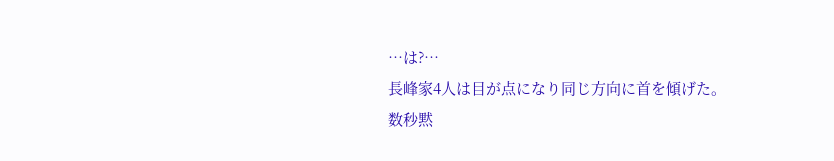…は?…
長峰家4人は目が点になり同じ方向に首を傾げた。
数秒黙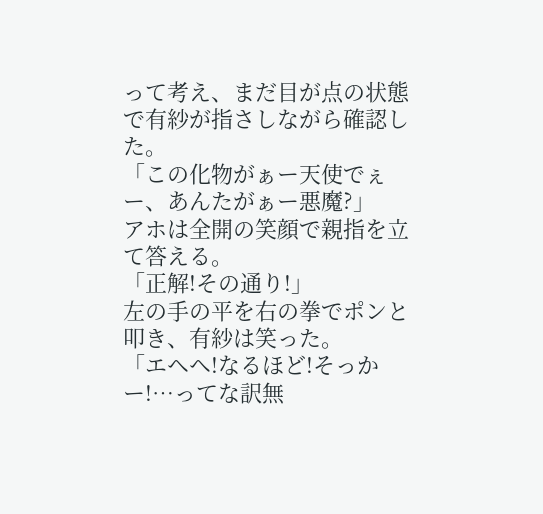って考え、まだ目が点の状態で有紗が指さしながら確認した。
「この化物がぁー天使でぇー、あんたがぁー悪魔?」
アホは全開の笑顔で親指を立て答える。
「正解!その通り!」
左の手の平を右の拳でポンと叩き、有紗は笑った。
「エヘヘ!なるほど!そっかー!…ってな訳無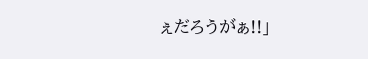ぇだろうがぁ!!」